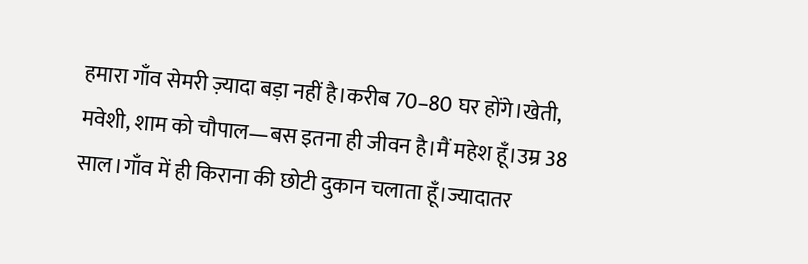हमारा गाँव सेमरी ज़्यादा बड़ा नहीं है।करीब 70–80 घर होंगे।खेती, मवेशी, शाम को चौपाल—बस इतना ही जीवन है।मैं महेश हूँ।उम्र 38 साल।गाँव में ही किराना की छोटी दुकान चलाता हूँ।ज्यादातर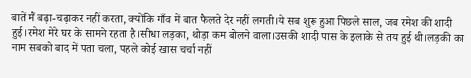बातें मैं बढ़ा-चढ़ाकर नहीं करता, क्योंकि गाँव में बात फैलते देर नहीं लगती।ये सब शुरू हुआ पिछले साल, जब रमेश की शादी हुई।रमेश मेरे घर के सामने रहता है।सीधा लड़का, थोड़ा कम बोलने वाला।उसकी शादी पास के इलाके से तय हुई थी।लड़की का नाम सबको बाद में पता चला, पहले कोई खास चर्चा नहीं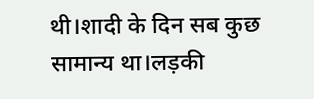थी।शादी के दिन सब कुछ सामान्य था।लड़की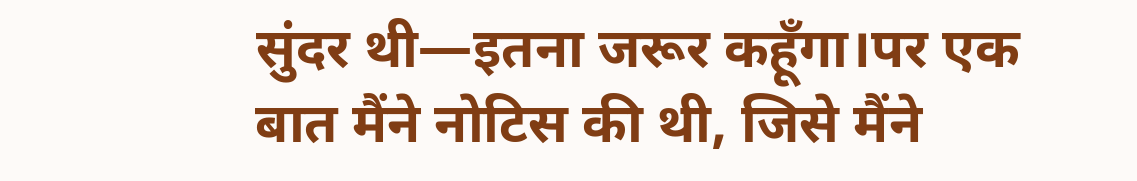सुंदर थी—इतना जरूर कहूँगा।पर एक बात मैंने नोटिस की थी, जिसे मैंने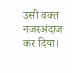उसी वक्त नजरअंदाज कर दिया।